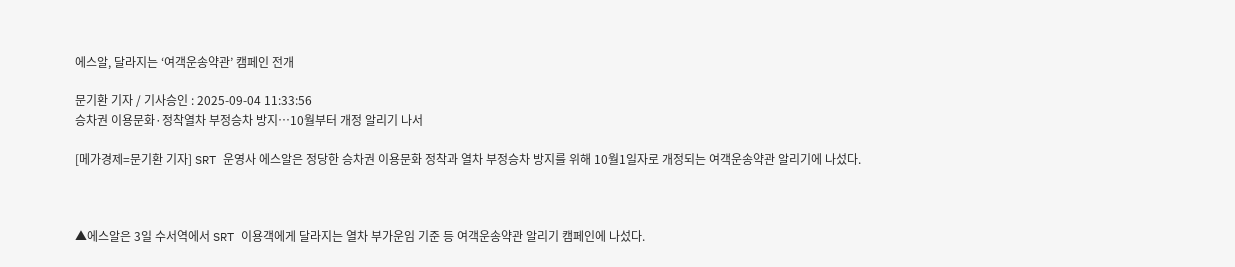에스알, 달라지는 ‘여객운송약관’ 캠페인 전개

문기환 기자 / 기사승인 : 2025-09-04 11:33:56
승차권 이용문화·정착열차 부정승차 방지…10월부터 개정 알리기 나서

[메가경제=문기환 기자] SRT 운영사 에스알은 정당한 승차권 이용문화 정착과 열차 부정승차 방지를 위해 10월1일자로 개정되는 여객운송약관 알리기에 나섰다.



▲에스알은 3일 수서역에서 SRT 이용객에게 달라지는 열차 부가운임 기준 등 여객운송약관 알리기 캠페인에 나섰다.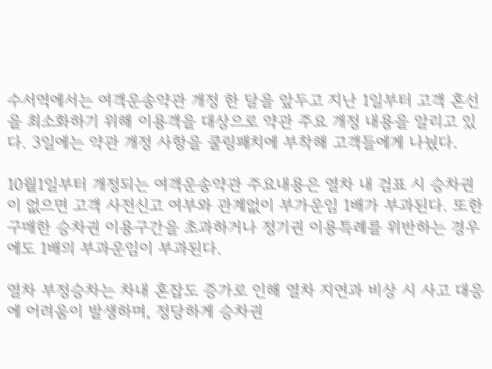수서역에서는 여객운송약관 개정 한 달을 앞두고 지난 1일부터 고객 혼선을 최소화하기 위해 이용객을 대상으로 약관 주요 개정 내용을 알리고 있다. 3일에는 약관 개정 사항을 쿨링패치에 부착해 고객들에게 나눴다.

10월1일부터 개정되는 여객운송약관 주요내용은 열차 내 검표 시 승차권이 없으면 고객 사전신고 여부와 관계없이 부가운임 1배가 부과된다. 또한 구매한 승차권 이용구간을 초과하거나 정기권 이용특례를 위반하는 경우에도 1배의 부과운임이 부과된다.

열차 부정승차는 차내 혼잡도 증가로 인해 열차 지연과 비상 시 사고 대응에 어려움이 발생하며, 정당하게 승차권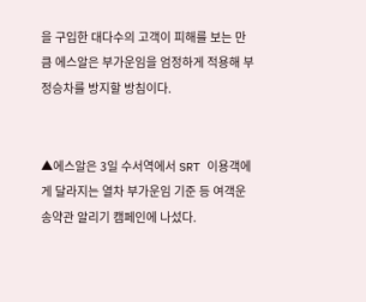을 구입한 대다수의 고객이 피해를 보는 만큼 에스알은 부가운임을 엄정하게 적용해 부정승차를 방지할 방침이다.


▲에스알은 3일 수서역에서 SRT 이용객에게 달라지는 열차 부가운임 기준 등 여객운송약관 알리기 캠페인에 나섰다.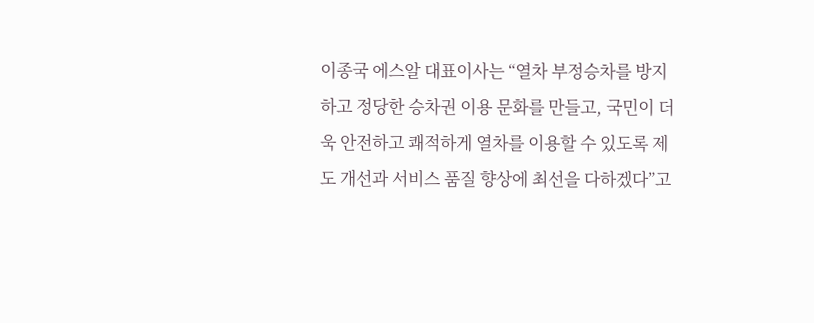이종국 에스알 대표이사는 “열차 부정승차를 방지하고 정당한 승차권 이용 문화를 만들고, 국민이 더욱 안전하고 쾌적하게 열차를 이용할 수 있도록 제도 개선과 서비스 품질 향상에 최선을 다하겠다”고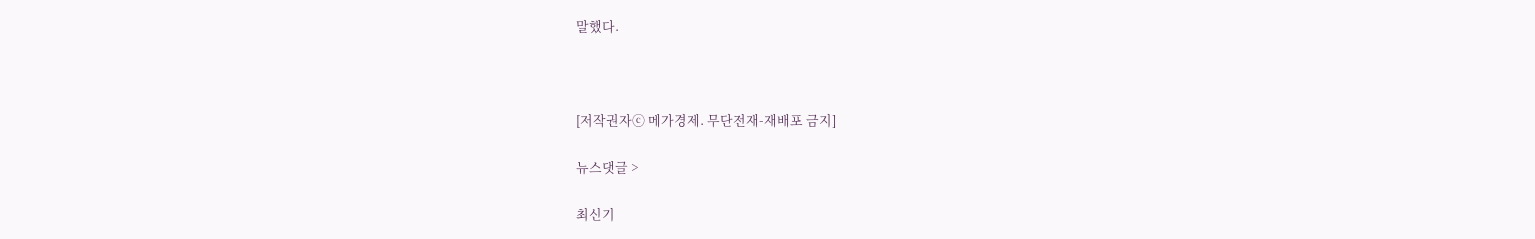말했다.



[저작권자ⓒ 메가경제. 무단전재-재배포 금지]

뉴스댓글 >

최신기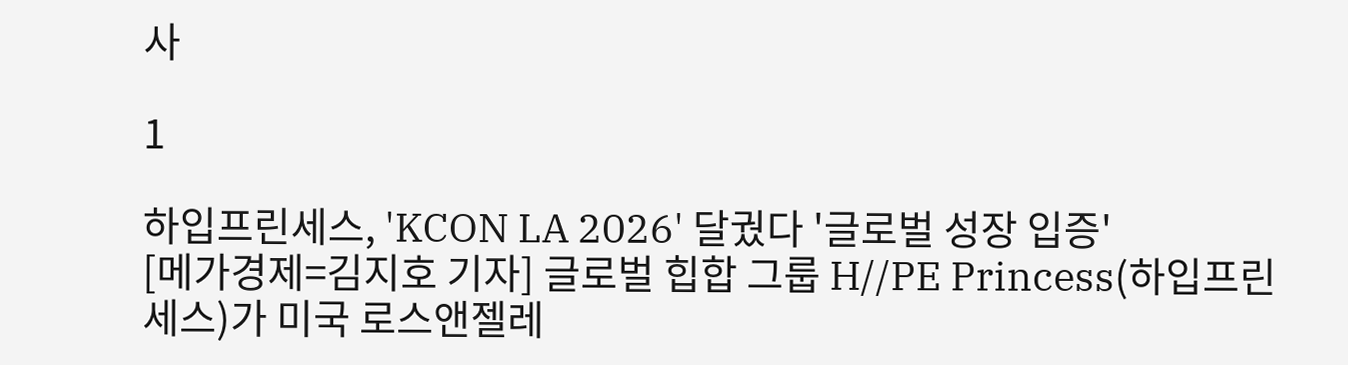사

1

하입프린세스, 'KCON LA 2026' 달궜다 '글로벌 성장 입증'
[메가경제=김지호 기자] 글로벌 힙합 그룹 H//PE Princess(하입프린세스)가 미국 로스앤젤레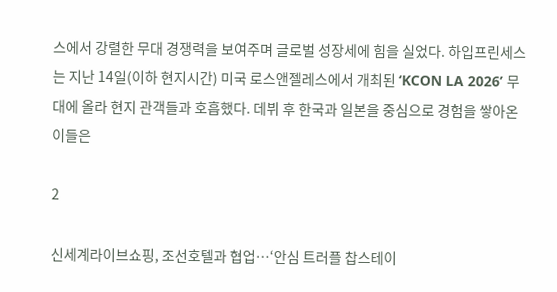스에서 강렬한 무대 경쟁력을 보여주며 글로벌 성장세에 힘을 실었다. 하입프린세스는 지난 14일(이하 현지시간) 미국 로스앤젤레스에서 개최된 ‘KCON LA 2026’ 무대에 올라 현지 관객들과 호흡했다. 데뷔 후 한국과 일본을 중심으로 경험을 쌓아온 이들은

2

신세계라이브쇼핑, 조선호텔과 협업…‘안심 트러플 찹스테이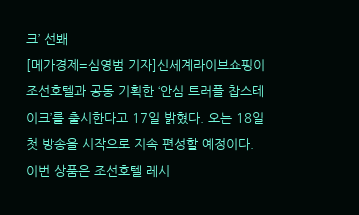크’ 선봬
[메가경제=심영범 기자]신세계라이브쇼핑이 조선호텔과 공동 기획한 ‘안심 트러플 찹스테이크’를 출시한다고 17일 밝혔다. 오는 18일 첫 방송을 시작으로 지속 편성할 예정이다. 이번 상품은 조선호텔 레시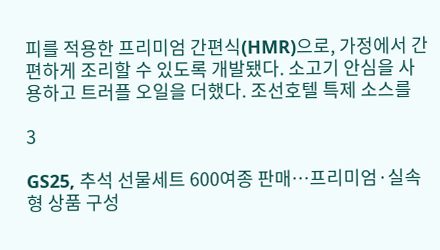피를 적용한 프리미엄 간편식(HMR)으로, 가정에서 간편하게 조리할 수 있도록 개발됐다. 소고기 안심을 사용하고 트러플 오일을 더했다. 조선호텔 특제 소스를

3

GS25, 추석 선물세트 600여종 판매…프리미엄·실속형 상품 구성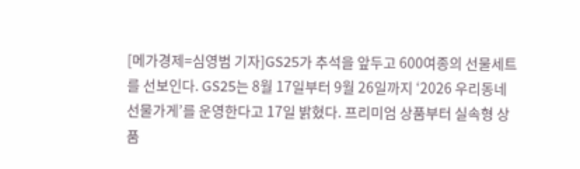[메가경제=심영범 기자]GS25가 추석을 앞두고 600여종의 선물세트를 선보인다. GS25는 8월 17일부터 9월 26일까지 ‘2026 우리동네 선물가게’를 운영한다고 17일 밝혔다. 프리미엄 상품부터 실속형 상품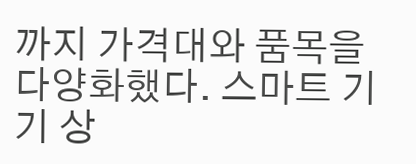까지 가격대와 품목을 다양화했다. 스마트 기기 상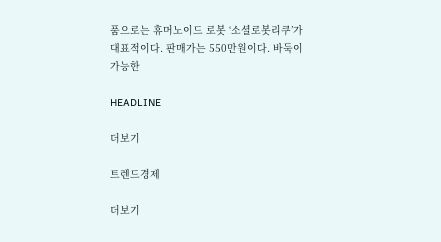품으로는 휴머노이드 로봇 ‘소셜로봇리쿠’가 대표적이다. 판매가는 550만원이다. 바둑이 가능한

HEADLINE

더보기

트렌드경제

더보기